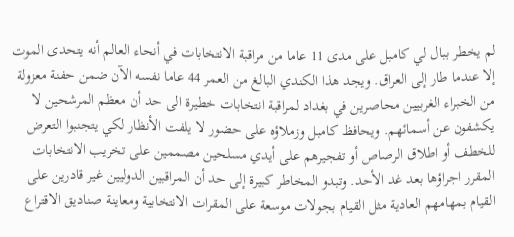لم يخطر ببال لي كامبل على مدى 11 عاما من مراقبة الانتخابات في أنحاء العالم أنه يتحدى الموت إلا عندما طار إلى العراق. ويجد هذا الكندي البالغ من العمر 44 عاما نفسه الآن ضمن حفنة معزولة من الخبراء الغربيين محاصرين في بغداد لمراقبة انتخابات خطيرة الى حد أن معظم المرشحين لا يكشفون عن أسمائهم. ويحافظ كامبل وزملاؤه على حضور لا يلفت الأنظار لكي يتجنبوا التعرض للخطف أو اطلاق الرصاص أو تفجيرهم على أيدي مسلحين مصممين على تخريب الانتخابات المقرر اجراؤها بعد غد الأحد. وتبدو المخاطر كبيرة إلى حد أن المراقبين الدوليين غير قادرين على القيام بمهامهم العادية مثل القيام بجولات موسعة على المقرات الانتخابية ومعاينة صناديق الاقتراع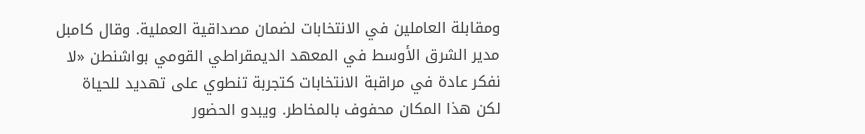ومقابلة العاملين في الانتخابات لضمان مصداقية العملية. وقال كامبل مدير الشرق الأوسط في المعهد الديمقراطي القومي بواشنطن «لا نفكر عادة في مراقبة الانتخابات كتجربة تنطوي على تهديد للحياة لكن هذا المكان محفوف بالمخاطر. ويبدو الحضور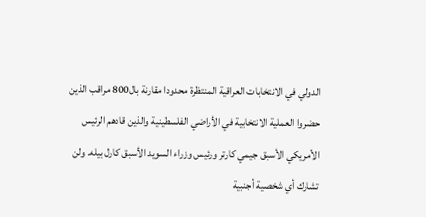الدولي في الانتخابات العراقية المنتظرة محدودا مقارنة بال800 مراقب الذين حضروا العملية الانتخابية في الأراضي الفلسطينية والذين قادهم الرئيس الأمريكي الأسبق جيمي كارتر ورئيس وزراء السويد الأسبق كارل بيله. ولن تشارك أي شخصية أجنبية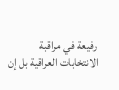رفيعة في مراقبة الانتخابات العراقية بل إن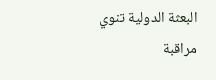البعثة الدولية تنوي مراقبة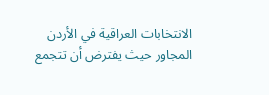الانتخابات العراقية في الأردن المجاور حيث يفترض أن تتجمع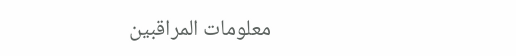معلومات المراقبين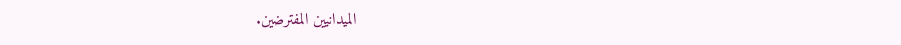الميدانيين المفترضين.